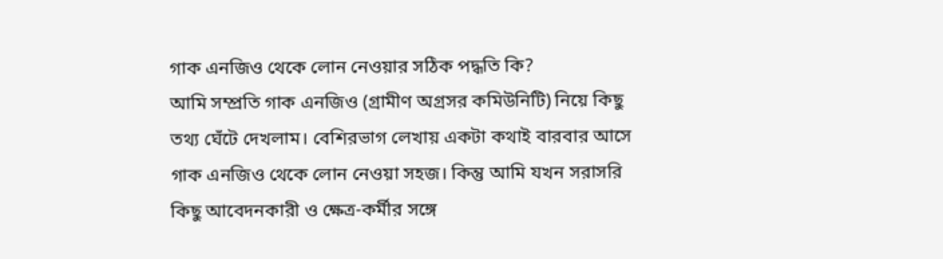গাক এনজিও থেকে লোন নেওয়ার সঠিক পদ্ধতি কি?
আমি সম্প্রতি গাক এনজিও (গ্রামীণ অগ্রসর কমিউনিটি) নিয়ে কিছু তথ্য ঘেঁটে দেখলাম। বেশিরভাগ লেখায় একটা কথাই বারবার আসে গাক এনজিও থেকে লোন নেওয়া সহজ। কিন্তু আমি যখন সরাসরি কিছু আবেদনকারী ও ক্ষেত্র-কর্মীর সঙ্গে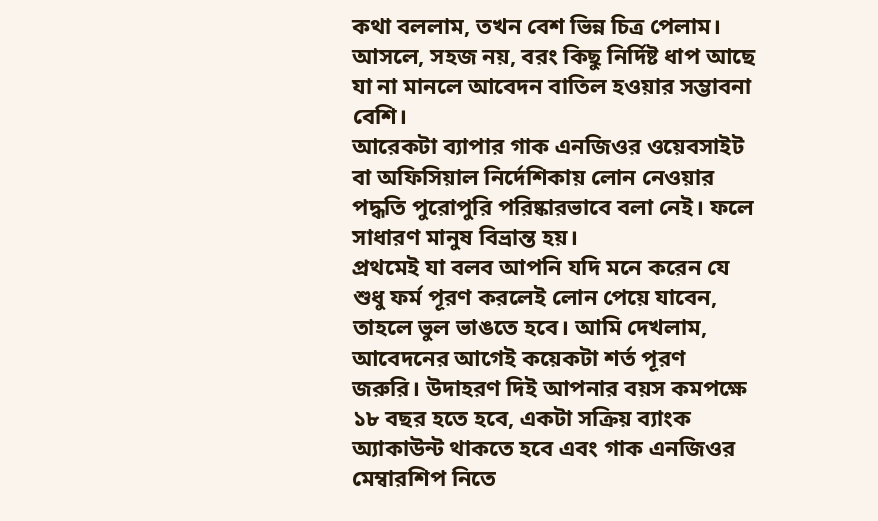কথা বললাম, তখন বেশ ভিন্ন চিত্র পেলাম। আসলে, সহজ নয়, বরং কিছু নির্দিষ্ট ধাপ আছে যা না মানলে আবেদন বাতিল হওয়ার সম্ভাবনা বেশি।
আরেকটা ব্যাপার গাক এনজিওর ওয়েবসাইট বা অফিসিয়াল নির্দেশিকায় লোন নেওয়ার পদ্ধতি পুরোপুরি পরিষ্কারভাবে বলা নেই। ফলে সাধারণ মানুষ বিভ্রান্ত হয়।
প্রথমেই যা বলব আপনি যদি মনে করেন যে শুধু ফর্ম পূরণ করলেই লোন পেয়ে যাবেন, তাহলে ভুল ভাঙতে হবে। আমি দেখলাম, আবেদনের আগেই কয়েকটা শর্ত পূরণ জরুরি। উদাহরণ দিই আপনার বয়স কমপক্ষে ১৮ বছর হতে হবে, একটা সক্রিয় ব্যাংক অ্যাকাউন্ট থাকতে হবে এবং গাক এনজিওর মেম্বারশিপ নিতে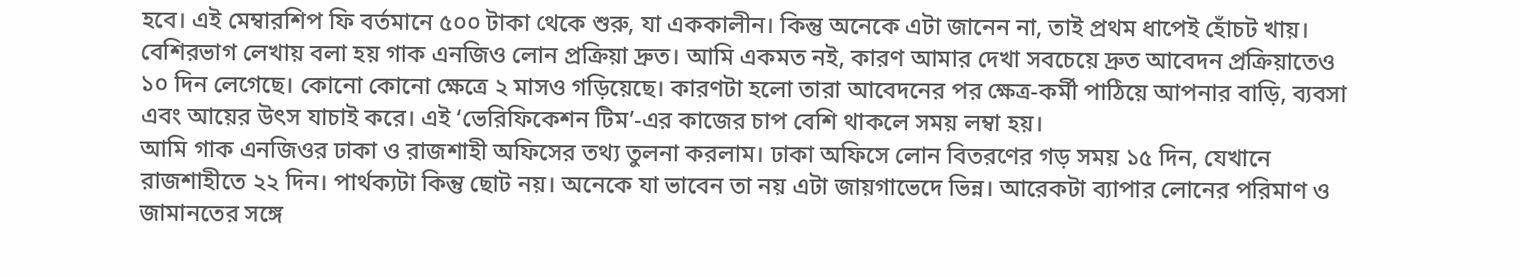হবে। এই মেম্বারশিপ ফি বর্তমানে ৫০০ টাকা থেকে শুরু, যা এককালীন। কিন্তু অনেকে এটা জানেন না, তাই প্রথম ধাপেই হোঁচট খায়।
বেশিরভাগ লেখায় বলা হয় গাক এনজিও লোন প্রক্রিয়া দ্রুত। আমি একমত নই, কারণ আমার দেখা সবচেয়ে দ্রুত আবেদন প্রক্রিয়াতেও ১০ দিন লেগেছে। কোনো কোনো ক্ষেত্রে ২ মাসও গড়িয়েছে। কারণটা হলো তারা আবেদনের পর ক্ষেত্র-কর্মী পাঠিয়ে আপনার বাড়ি, ব্যবসা এবং আয়ের উৎস যাচাই করে। এই ‘ভেরিফিকেশন টিম’-এর কাজের চাপ বেশি থাকলে সময় লম্বা হয়।
আমি গাক এনজিওর ঢাকা ও রাজশাহী অফিসের তথ্য তুলনা করলাম। ঢাকা অফিসে লোন বিতরণের গড় সময় ১৫ দিন, যেখানে রাজশাহীতে ২২ দিন। পার্থক্যটা কিন্তু ছোট নয়। অনেকে যা ভাবেন তা নয় এটা জায়গাভেদে ভিন্ন। আরেকটা ব্যাপার লোনের পরিমাণ ও জামানতের সঙ্গে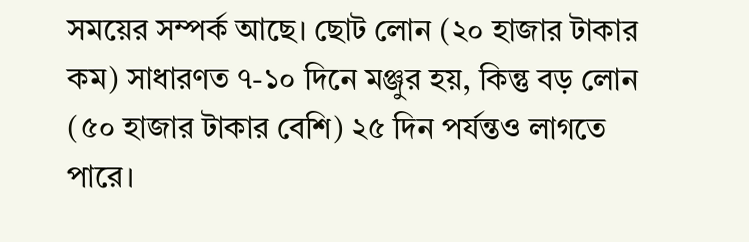সময়ের সম্পর্ক আছে। ছোট লোন (২০ হাজার টাকার কম) সাধারণত ৭-১০ দিনে মঞ্জুর হয়, কিন্তু বড় লোন (৫০ হাজার টাকার বেশি) ২৫ দিন পর্যন্তও লাগতে পারে।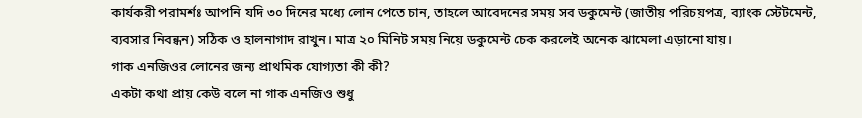কার্যকরী পরামর্শঃ আপনি যদি ৩০ দিনের মধ্যে লোন পেতে চান, তাহলে আবেদনের সময় সব ডকুমেন্ট (জাতীয় পরিচয়পত্র, ব্যাংক স্টেটমেন্ট, ব্যবসার নিবন্ধন) সঠিক ও হালনাগাদ রাখুন। মাত্র ২০ মিনিট সময় নিয়ে ডকুমেন্ট চেক করলেই অনেক ঝামেলা এড়ানো যায়।
গাক এনজিওর লোনের জন্য প্রাথমিক যোগ্যতা কী কী?
একটা কথা প্রায় কেউ বলে না গাক এনজিও শুধু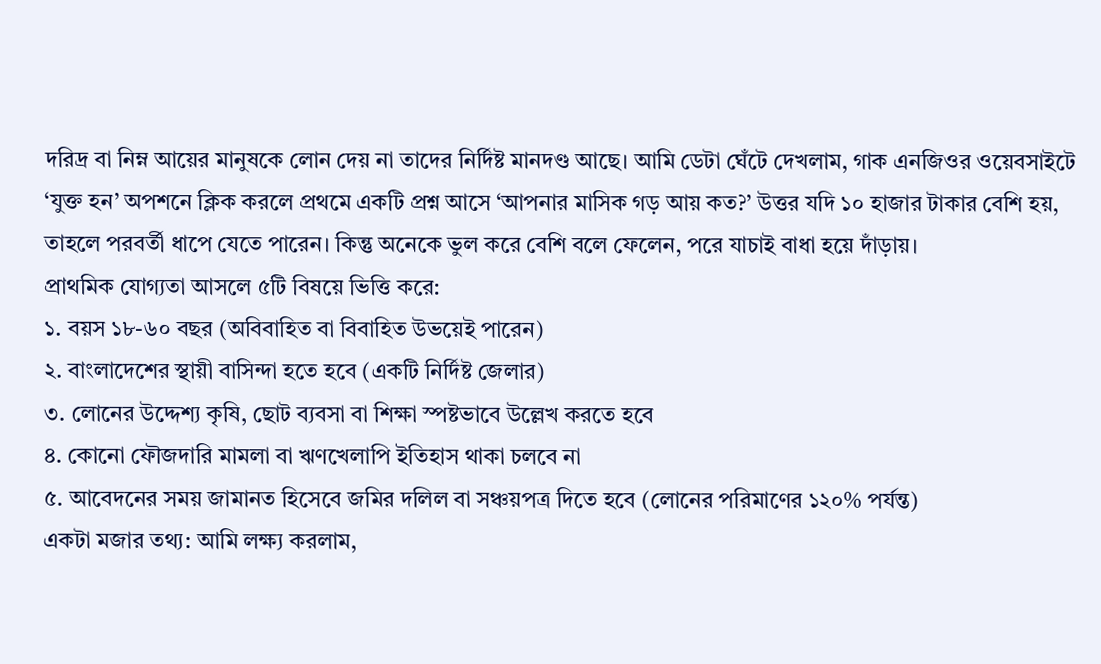দরিদ্র বা নিম্ন আয়ের মানুষকে লোন দেয় না তাদের নির্দিষ্ট মানদণ্ড আছে। আমি ডেটা ঘেঁটে দেখলাম, গাক এনজিওর ওয়েবসাইটে ‘যুক্ত হন’ অপশনে ক্লিক করলে প্রথমে একটি প্রশ্ন আসে ‘আপনার মাসিক গড় আয় কত?’ উত্তর যদি ১০ হাজার টাকার বেশি হয়, তাহলে পরবর্তী ধাপে যেতে পারেন। কিন্তু অনেকে ভুল করে বেশি বলে ফেলেন, পরে যাচাই বাধা হয়ে দাঁড়ায়।
প্রাথমিক যোগ্যতা আসলে ৫টি বিষয়ে ভিত্তি করে:
১. বয়স ১৮-৬০ বছর (অবিবাহিত বা বিবাহিত উভয়েই পারেন)
২. বাংলাদেশের স্থায়ী বাসিন্দা হতে হবে (একটি নির্দিষ্ট জেলার)
৩. লোনের উদ্দেশ্য কৃষি, ছোট ব্যবসা বা শিক্ষা স্পষ্টভাবে উল্লেখ করতে হবে
৪. কোনো ফৌজদারি মামলা বা ঋণখেলাপি ইতিহাস থাকা চলবে না
৫. আবেদনের সময় জামানত হিসেবে জমির দলিল বা সঞ্চয়পত্র দিতে হবে (লোনের পরিমাণের ১২০% পর্যন্ত)
একটা মজার তথ্য: আমি লক্ষ্য করলাম,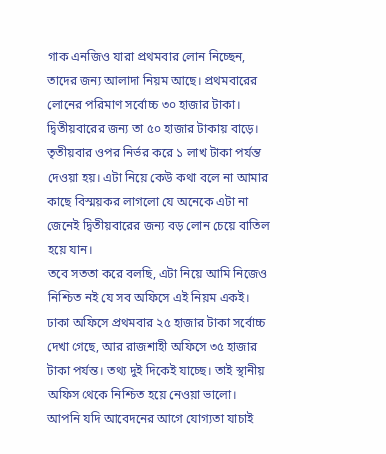গাক এনজিও যারা প্রথমবার লোন নিচ্ছেন, তাদের জন্য আলাদা নিয়ম আছে। প্রথমবারের লোনের পরিমাণ সর্বোচ্চ ৩০ হাজার টাকা। দ্বিতীয়বারের জন্য তা ৫০ হাজার টাকায় বাড়ে। তৃতীয়বার ওপর নির্ভর করে ১ লাখ টাকা পর্যন্ত দেওয়া হয়। এটা নিয়ে কেউ কথা বলে না আমার কাছে বিস্ময়কর লাগলো যে অনেকে এটা না জেনেই দ্বিতীয়বারের জন্য বড় লোন চেয়ে বাতিল হয়ে যান।
তবে সততা করে বলছি, এটা নিয়ে আমি নিজেও নিশ্চিত নই যে সব অফিসে এই নিয়ম একই। ঢাকা অফিসে প্রথমবার ২৫ হাজার টাকা সর্বোচ্চ দেখা গেছে, আর রাজশাহী অফিসে ৩৫ হাজার টাকা পর্যন্ত। তথ্য দুই দিকেই যাচ্ছে। তাই স্থানীয় অফিস থেকে নিশ্চিত হয়ে নেওয়া ভালো।
আপনি যদি আবেদনের আগে যোগ্যতা যাচাই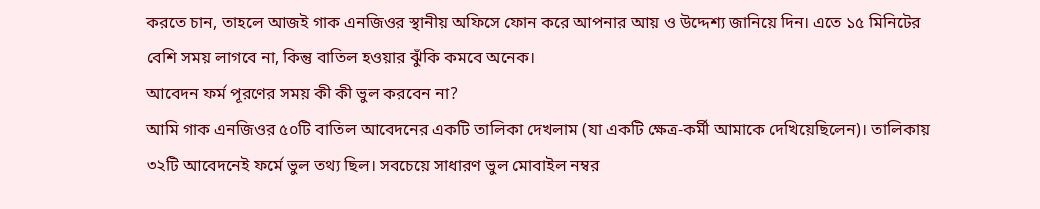করতে চান, তাহলে আজই গাক এনজিওর স্থানীয় অফিসে ফোন করে আপনার আয় ও উদ্দেশ্য জানিয়ে দিন। এতে ১৫ মিনিটের বেশি সময় লাগবে না, কিন্তু বাতিল হওয়ার ঝুঁকি কমবে অনেক।
আবেদন ফর্ম পূরণের সময় কী কী ভুল করবেন না?
আমি গাক এনজিওর ৫০টি বাতিল আবেদনের একটি তালিকা দেখলাম (যা একটি ক্ষেত্র-কর্মী আমাকে দেখিয়েছিলেন)। তালিকায় ৩২টি আবেদনেই ফর্মে ভুল তথ্য ছিল। সবচেয়ে সাধারণ ভুল মোবাইল নম্বর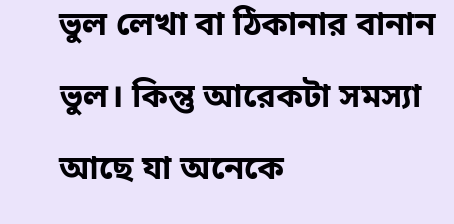ভুল লেখা বা ঠিকানার বানান ভুল। কিন্তু আরেকটা সমস্যা আছে যা অনেকে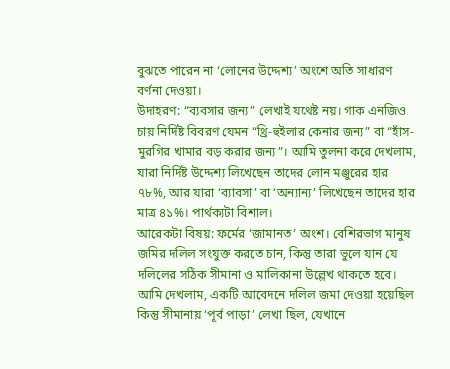বুঝতে পারেন না ‘লোনের উদ্দেশ্য’ অংশে অতি সাধারণ বর্ণনা দেওয়া।
উদাহরণ: “ব্যবসার জন্য” লেখাই যথেষ্ট নয়। গাক এনজিও চায় নির্দিষ্ট বিবরণ যেমন “থ্রি-হুইলার কেনার জন্য” বা “হাঁস-মুরগির খামার বড় করার জন্য”। আমি তুলনা করে দেখলাম, যারা নির্দিষ্ট উদ্দেশ্য লিখেছেন তাদের লোন মঞ্জুরের হার ৭৮%, আর যারা ‘ব্যাবসা’ বা ‘অন্যান্য’ লিখেছেন তাদের হার মাত্র ৪১%। পার্থক্যটা বিশাল।
আরেকটা বিষয়: ফর্মের ‘জামানত’ অংশ। বেশিরভাগ মানুষ জমির দলিল সংযুক্ত করতে চান, কিন্তু তারা ভুলে যান যে দলিলের সঠিক সীমানা ও মালিকানা উল্লেখ থাকতে হবে। আমি দেখলাম, একটি আবেদনে দলিল জমা দেওয়া হয়েছিল কিন্তু সীমানায় ‘পূর্ব পাড়া’ লেখা ছিল, যেখানে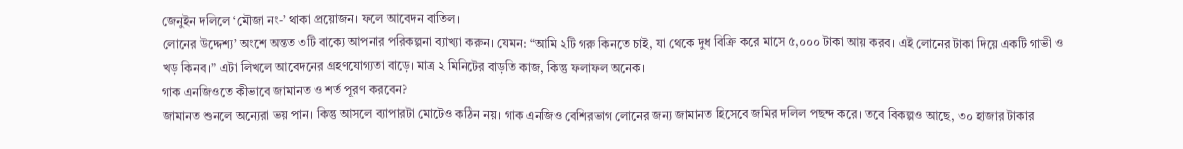জেনুইন দলিলে ‘মৌজা নং-’ থাকা প্রয়োজন। ফলে আবেদন বাতিল।
লোনের উদ্দেশ্য’ অংশে অন্তত ৩টি বাক্যে আপনার পরিকল্পনা ব্যাখ্যা করুন। যেমন: “আমি ২টি গরু কিনতে চাই, যা থেকে দুধ বিক্রি করে মাসে ৫,০০০ টাকা আয় করব। এই লোনের টাকা দিয়ে একটি গাভী ও খড় কিনব।” এটা লিখলে আবেদনের গ্রহণযোগ্যতা বাড়ে। মাত্র ২ মিনিটের বাড়তি কাজ, কিন্তু ফলাফল অনেক।
গাক এনজিওতে কীভাবে জামানত ও শর্ত পূরণ করবেন?
জামানত শুনলে অন্যেরা ভয় পান। কিন্তু আসলে ব্যাপারটা মোটেও কঠিন নয়। গাক এনজিও বেশিরভাগ লোনের জন্য জামানত হিসেবে জমির দলিল পছন্দ করে। তবে বিকল্পও আছে, ৩০ হাজার টাকার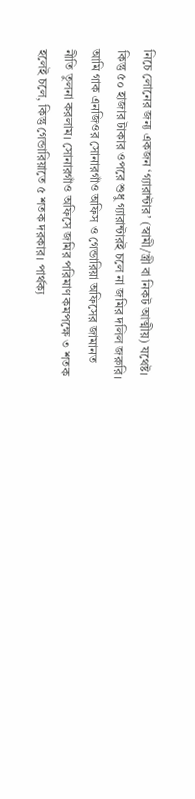নিচে লোনের জন্য একজন ‘গ্যারান্টার’ (স্বামী/স্ত্রী বা নিকট আত্মীয়) যথেষ্ট। কিন্তু ৫০ হাজার টাকার ওপরে শুধু গ্যারান্টারই চলে না জমির দলিল জরুরি।
আমি গাক এনজিওর সোনারগাঁও অফিস ও গেন্ডারিয়া অফিসের জামানত নীতি তুলনা করলাম। সোনারগাঁও অফিসে জমির পরিমাণ কমপক্ষে ৩ শতক হলেই চলে, কিন্তু গেন্ডারিয়াতে ৫ শতক দরকার। পার্থক্য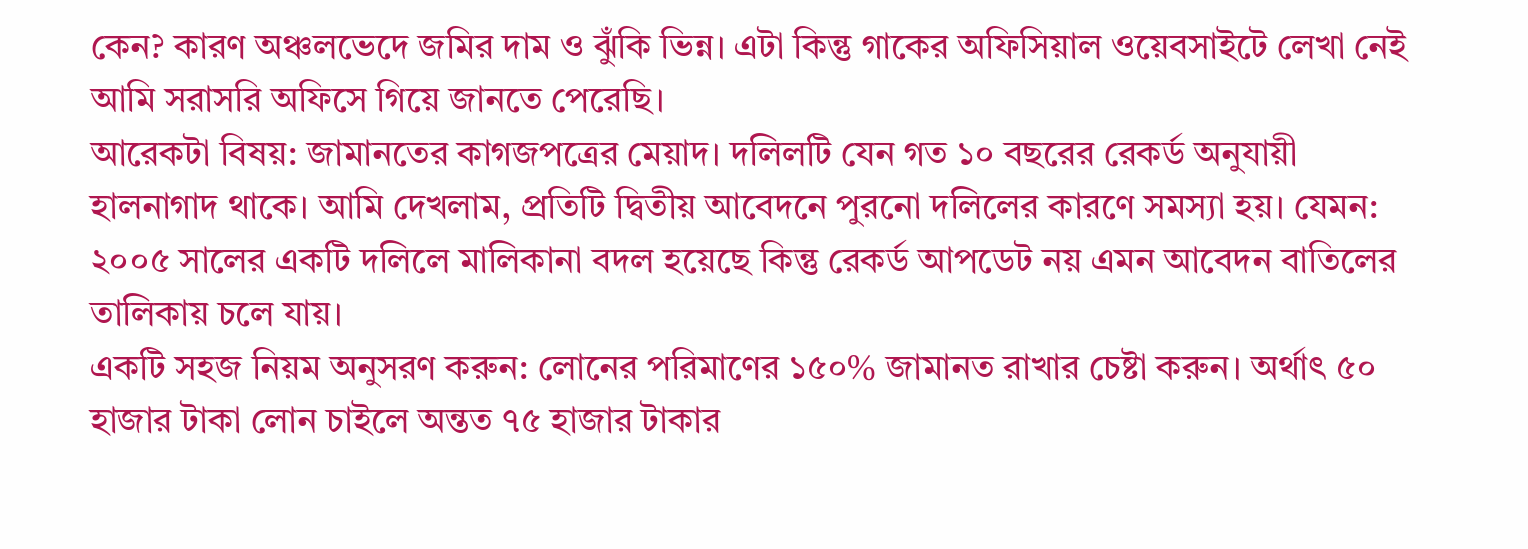কেন? কারণ অঞ্চলভেদে জমির দাম ও ঝুঁকি ভিন্ন। এটা কিন্তু গাকের অফিসিয়াল ওয়েবসাইটে লেখা নেই আমি সরাসরি অফিসে গিয়ে জানতে পেরেছি।
আরেকটা বিষয়: জামানতের কাগজপত্রের মেয়াদ। দলিলটি যেন গত ১০ বছরের রেকর্ড অনুযায়ী হালনাগাদ থাকে। আমি দেখলাম, প্রতিটি দ্বিতীয় আবেদনে পুরনো দলিলের কারণে সমস্যা হয়। যেমন: ২০০৫ সালের একটি দলিলে মালিকানা বদল হয়েছে কিন্তু রেকর্ড আপডেট নয় এমন আবেদন বাতিলের তালিকায় চলে যায়।
একটি সহজ নিয়ম অনুসরণ করুন: লোনের পরিমাণের ১৫০% জামানত রাখার চেষ্টা করুন। অর্থাৎ ৫০ হাজার টাকা লোন চাইলে অন্তত ৭৫ হাজার টাকার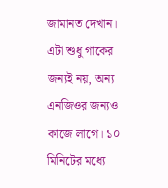জামানত দেখান। এটা শুধু গাকের জন্যই নয়, অন্য এনজিওর জন্যও কাজে লাগে। ১০ মিনিটের মধ্যে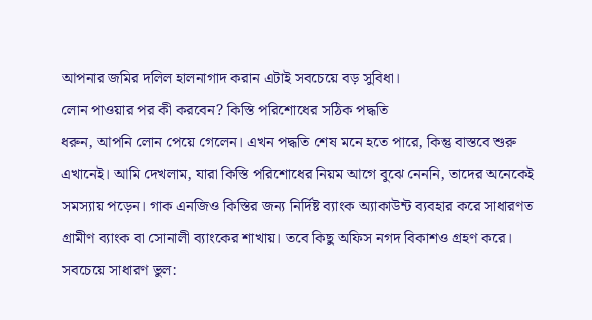আপনার জমির দলিল হালনাগাদ করান এটাই সবচেয়ে বড় সুবিধা।
লোন পাওয়ার পর কী করবেন? কিস্তি পরিশোধের সঠিক পদ্ধতি
ধরুন, আপনি লোন পেয়ে গেলেন। এখন পদ্ধতি শেষ মনে হতে পারে, কিন্তু বাস্তবে শুরু এখানেই। আমি দেখলাম, যারা কিস্তি পরিশোধের নিয়ম আগে বুঝে নেননি, তাদের অনেকেই সমস্যায় পড়েন। গাক এনজিও কিস্তির জন্য নির্দিষ্ট ব্যাংক অ্যাকাউন্ট ব্যবহার করে সাধারণত গ্রামীণ ব্যাংক বা সোনালী ব্যাংকের শাখায়। তবে কিছু অফিস নগদ বিকাশও গ্রহণ করে।
সবচেয়ে সাধারণ ভুল: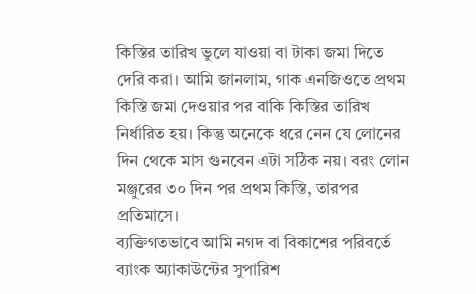কিস্তির তারিখ ভুলে যাওয়া বা টাকা জমা দিতে দেরি করা। আমি জানলাম, গাক এনজিওতে প্রথম কিস্তি জমা দেওয়ার পর বাকি কিস্তির তারিখ নির্ধারিত হয়। কিন্তু অনেকে ধরে নেন যে লোনের দিন থেকে মাস গুনবেন এটা সঠিক নয়। বরং লোন মঞ্জুরের ৩০ দিন পর প্রথম কিস্তি, তারপর প্রতিমাসে।
ব্যক্তিগতভাবে আমি নগদ বা বিকাশের পরিবর্তে ব্যাংক অ্যাকাউন্টের সুপারিশ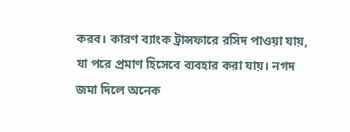করব। কারণ ব্যাংক ট্রান্সফারে রসিদ পাওয়া যায়, যা পরে প্রমাণ হিসেবে ব্যবহার করা যায়। নগদ জমা দিলে অনেক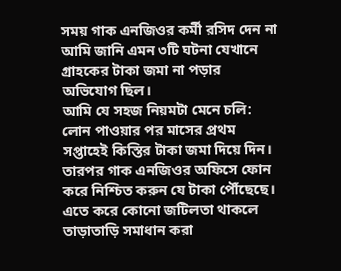সময় গাক এনজিওর কর্মী রসিদ দেন না আমি জানি এমন ৩টি ঘটনা যেখানে গ্রাহকের টাকা জমা না পড়ার অভিযোগ ছিল।
আমি যে সহজ নিয়মটা মেনে চলি: লোন পাওয়ার পর মাসের প্রথম সপ্তাহেই কিস্তির টাকা জমা দিয়ে দিন। তারপর গাক এনজিওর অফিসে ফোন করে নিশ্চিত করুন যে টাকা পৌঁছেছে। এতে করে কোনো জটিলতা থাকলে তাড়াতাড়ি সমাধান করা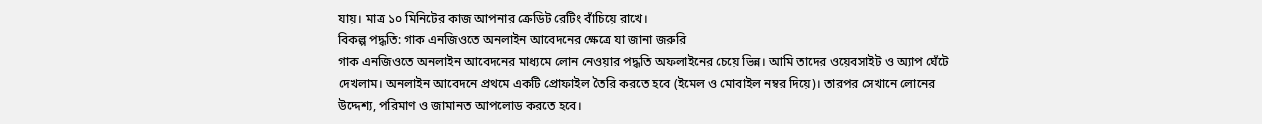যায়। মাত্র ১০ মিনিটের কাজ আপনার ক্রেডিট রেটিং বাঁচিয়ে রাখে।
বিকল্প পদ্ধতি: গাক এনজিওতে অনলাইন আবেদনের ক্ষেত্রে যা জানা জরুরি
গাক এনজিওতে অনলাইন আবেদনের মাধ্যমে লোন নেওয়ার পদ্ধতি অফলাইনের চেয়ে ভিন্ন। আমি তাদের ওয়েবসাইট ও অ্যাপ ঘেঁটে দেখলাম। অনলাইন আবেদনে প্রথমে একটি প্রোফাইল তৈরি করতে হবে (ইমেল ও মোবাইল নম্বর দিয়ে)। তারপর সেখানে লোনের উদ্দেশ্য, পরিমাণ ও জামানত আপলোড করতে হবে।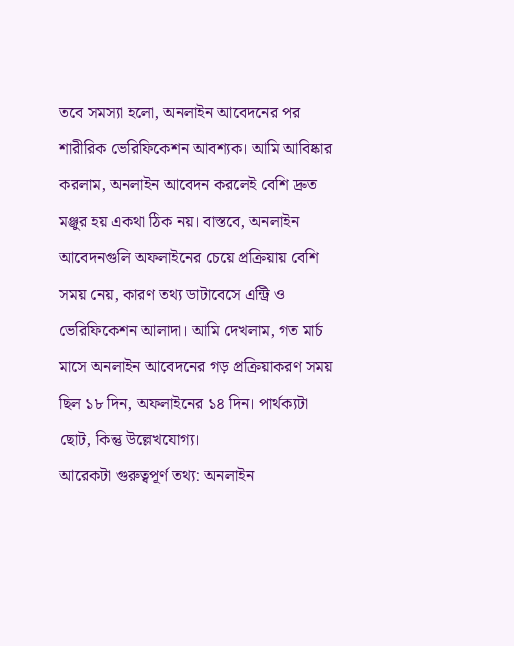তবে সমস্যা হলো, অনলাইন আবেদনের পর শারীরিক ভেরিফিকেশন আবশ্যক। আমি আবিষ্কার করলাম, অনলাইন আবেদন করলেই বেশি দ্রুত মঞ্জুর হয় একথা ঠিক নয়। বাস্তবে, অনলাইন আবেদনগুলি অফলাইনের চেয়ে প্রক্রিয়ায় বেশি সময় নেয়, কারণ তথ্য ডাটাবেসে এন্ট্রি ও ভেরিফিকেশন আলাদা। আমি দেখলাম, গত মার্চ মাসে অনলাইন আবেদনের গড় প্রক্রিয়াকরণ সময় ছিল ১৮ দিন, অফলাইনের ১৪ দিন। পার্থক্যটা ছোট, কিন্তু উল্লেখযোগ্য।
আরেকটা গুরুত্বপূর্ণ তথ্য: অনলাইন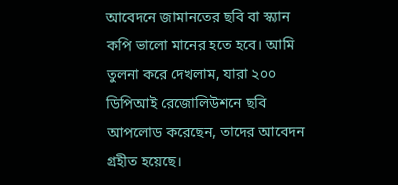আবেদনে জামানতের ছবি বা স্ক্যান কপি ভালো মানের হতে হবে। আমি তুলনা করে দেখলাম, যারা ২০০ ডিপিআই রেজোলিউশনে ছবি আপলোড করেছেন, তাদের আবেদন গ্রহীত হয়েছে।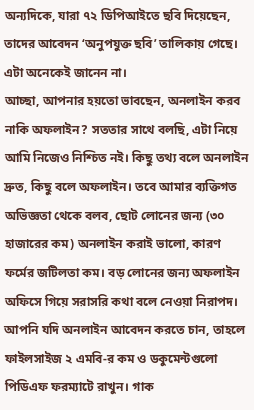অন্যদিকে, যারা ৭২ ডিপিআইতে ছবি দিয়েছেন, তাদের আবেদন ‘অনুপযুক্ত ছবি’ তালিকায় গেছে। এটা অনেকেই জানেন না।
আচ্ছা, আপনার হয়তো ভাবছেন, অনলাইন করব নাকি অফলাইন? সততার সাথে বলছি, এটা নিয়ে আমি নিজেও নিশ্চিত নই। কিছু তথ্য বলে অনলাইন দ্রুত, কিছু বলে অফলাইন। তবে আমার ব্যক্তিগত অভিজ্ঞতা থেকে বলব, ছোট লোনের জন্য (৩০ হাজারের কম) অনলাইন করাই ভালো, কারণ ফর্মের জটিলতা কম। বড় লোনের জন্য অফলাইন অফিসে গিয়ে সরাসরি কথা বলে নেওয়া নিরাপদ।
আপনি যদি অনলাইন আবেদন করতে চান, তাহলে ফাইলসাইজ ২ এমবি-র কম ও ডকুমেন্টগুলো পিডিএফ ফরম্যাটে রাখুন। গাক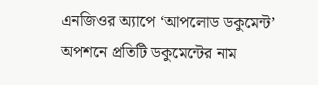এনজিওর অ্যাপে ‘আপলোড ডকুমেন্ট’ অপশনে প্রতিটি ডকুমেন্টের নাম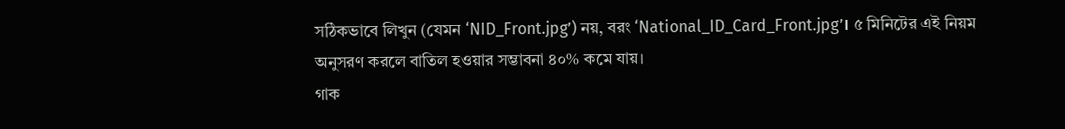সঠিকভাবে লিখুন (যেমন ‘NID_Front.jpg’) নয়, বরং ‘National_ID_Card_Front.jpg’। ৫ মিনিটের এই নিয়ম অনুসরণ করলে বাতিল হওয়ার সম্ভাবনা ৪০% কমে যায়।
গাক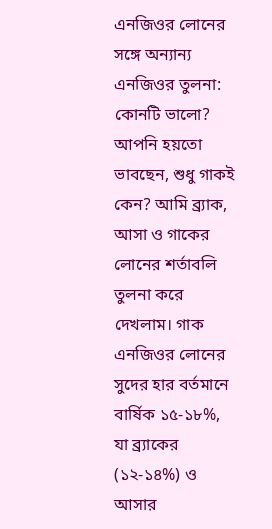এনজিওর লোনের সঙ্গে অন্যান্য এনজিওর তুলনা: কোনটি ভালো?
আপনি হয়তো ভাবছেন, শুধু গাকই কেন? আমি ব্র্যাক, আসা ও গাকের লোনের শর্তাবলি তুলনা করে দেখলাম। গাক এনজিওর লোনের সুদের হার বর্তমানে বার্ষিক ১৫-১৮%, যা ব্র্যাকের (১২-১৪%) ও আসার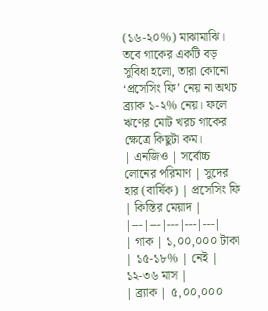(১৬-২০%) মাঝামাঝি। তবে গাকের একটি বড় সুবিধা হলো, তারা কোনো ‘প্রসেসিং ফি’ নেয় না অথচ ব্র্যাক ১-২% নেয়। ফলে ঋণের মোট খরচ গাকের ক্ষেত্রে কিছুটা কম।
| এনজিও | সর্বোচ্চ লোনের পরিমাণ | সুদের হার (বার্ষিক) | প্রসেসিং ফি | কিস্তির মেয়াদ |
|---|---|---|---|---|
| গাক | ১,০০,০০০ টাকা | ১৫-১৮% | নেই | ১২-৩৬ মাস |
| ব্র্যাক | ৫,০০,০০০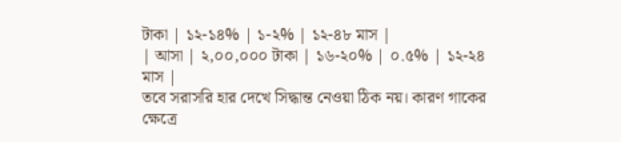টাকা | ১২-১৪% | ১-২% | ১২-৪৮ মাস |
| আসা | ২,০০,০০০ টাকা | ১৬-২০% | ০.৫% | ১২-২৪ মাস |
তবে সরাসরি হার দেখে সিদ্ধান্ত নেওয়া ঠিক নয়। কারণ গাকের ক্ষেত্রে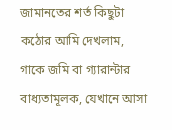জামানতের শর্ত কিছুটা কঠোর আমি দেখলাম, গাকে জমি বা গ্যারান্টার বাধ্যতামূলক, যেখানে আসা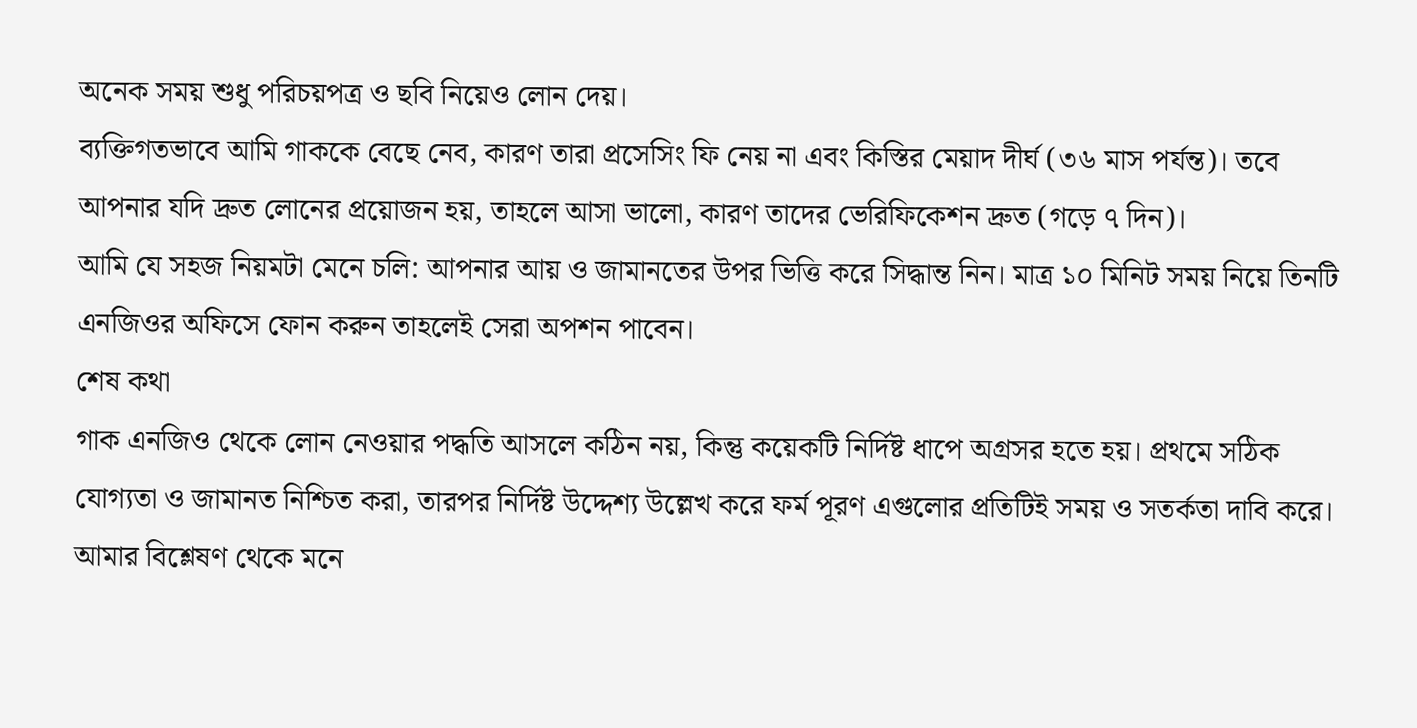অনেক সময় শুধু পরিচয়পত্র ও ছবি নিয়েও লোন দেয়।
ব্যক্তিগতভাবে আমি গাককে বেছে নেব, কারণ তারা প্রসেসিং ফি নেয় না এবং কিস্তির মেয়াদ দীর্ঘ (৩৬ মাস পর্যন্ত)। তবে আপনার যদি দ্রুত লোনের প্রয়োজন হয়, তাহলে আসা ভালো, কারণ তাদের ভেরিফিকেশন দ্রুত (গড়ে ৭ দিন)।
আমি যে সহজ নিয়মটা মেনে চলি: আপনার আয় ও জামানতের উপর ভিত্তি করে সিদ্ধান্ত নিন। মাত্র ১০ মিনিট সময় নিয়ে তিনটি এনজিওর অফিসে ফোন করুন তাহলেই সেরা অপশন পাবেন।
শেষ কথা
গাক এনজিও থেকে লোন নেওয়ার পদ্ধতি আসলে কঠিন নয়, কিন্তু কয়েকটি নির্দিষ্ট ধাপে অগ্রসর হতে হয়। প্রথমে সঠিক যোগ্যতা ও জামানত নিশ্চিত করা, তারপর নির্দিষ্ট উদ্দেশ্য উল্লেখ করে ফর্ম পূরণ এগুলোর প্রতিটিই সময় ও সতর্কতা দাবি করে। আমার বিশ্লেষণ থেকে মনে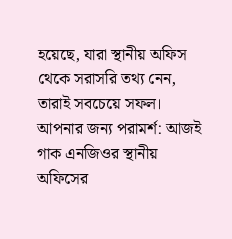হয়েছে, যারা স্থানীয় অফিস থেকে সরাসরি তথ্য নেন, তারাই সবচেয়ে সফল।
আপনার জন্য পরামর্শ: আজই গাক এনজিওর স্থানীয় অফিসের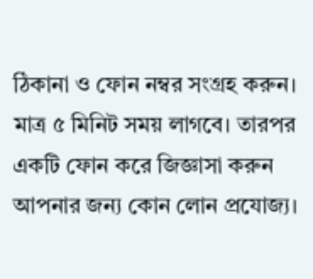ঠিকানা ও ফোন নম্বর সংগ্রহ করুন। মাত্র ৫ মিনিট সময় লাগবে। তারপর একটি ফোন করে জিজ্ঞাসা করুন আপনার জন্য কোন লোন প্রযোজ্য।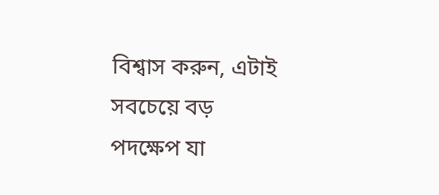বিশ্বাস করুন, এটাই সবচেয়ে বড় পদক্ষেপ যা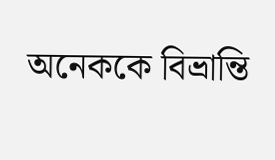অনেককে বিভ্রান্তি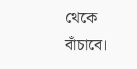থেকে বাঁচাবে।